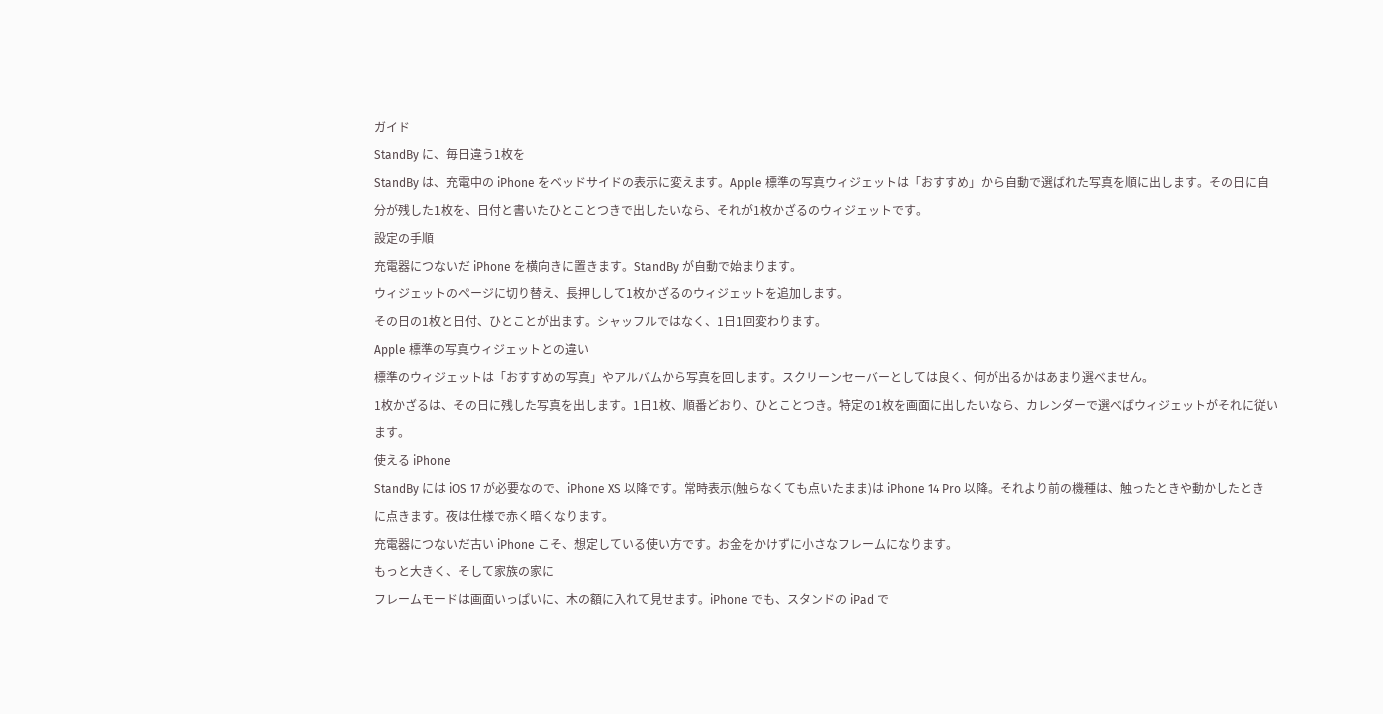ガイド
StandBy に、毎日違う1枚を
StandBy は、充電中の iPhone をベッドサイドの表示に変えます。Apple 標準の写真ウィジェットは「おすすめ」から自動で選ばれた写真を順に出します。その日に自分が残した1枚を、日付と書いたひとことつきで出したいなら、それが1枚かざるのウィジェットです。
設定の手順
充電器につないだ iPhone を横向きに置きます。StandBy が自動で始まります。
ウィジェットのページに切り替え、長押しして1枚かざるのウィジェットを追加します。
その日の1枚と日付、ひとことが出ます。シャッフルではなく、1日1回変わります。
Apple 標準の写真ウィジェットとの違い
標準のウィジェットは「おすすめの写真」やアルバムから写真を回します。スクリーンセーバーとしては良く、何が出るかはあまり選べません。
1枚かざるは、その日に残した写真を出します。1日1枚、順番どおり、ひとことつき。特定の1枚を画面に出したいなら、カレンダーで選べばウィジェットがそれに従います。
使える iPhone
StandBy には iOS 17 が必要なので、iPhone XS 以降です。常時表示(触らなくても点いたまま)は iPhone 14 Pro 以降。それより前の機種は、触ったときや動かしたときに点きます。夜は仕様で赤く暗くなります。
充電器につないだ古い iPhone こそ、想定している使い方です。お金をかけずに小さなフレームになります。
もっと大きく、そして家族の家に
フレームモードは画面いっぱいに、木の額に入れて見せます。iPhone でも、スタンドの iPad で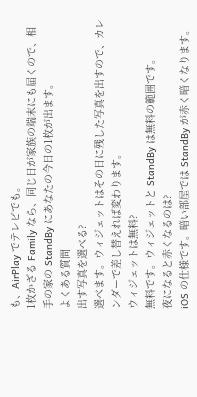も、AirPlay でテレビでも。
1枚かざる Family なら、同じ日が家族の端末にも届くので、相手の家の StandBy にあなたの今日の1枚が出ます。
よくある質問
出す写真を選べる?
選べます。ウィジェットはその日に残した写真を出すので、カレンダーで差し替えれば変わります。
ウィジェットは無料?
無料です。ウィジェットと StandBy は無料の範囲です。
夜になると赤くなるのは?
iOS の仕様です。暗い部屋では StandBy が赤く暗くなります。